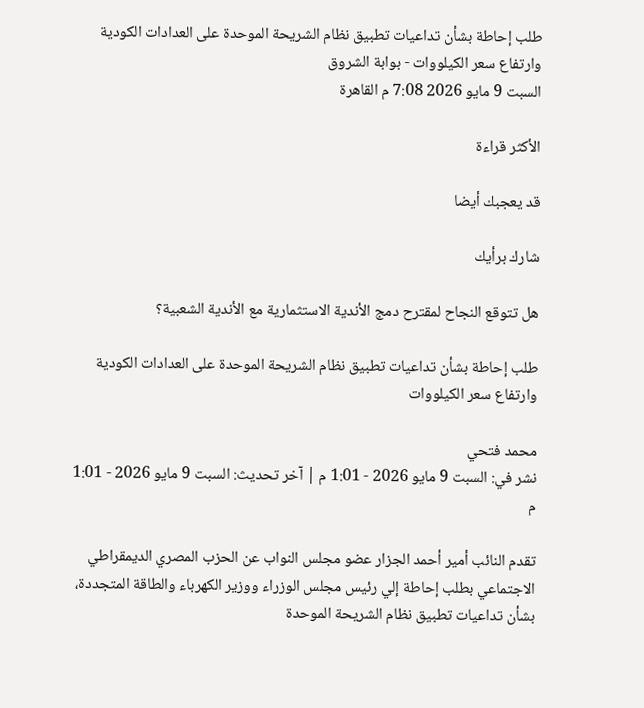طلب إحاطة بشأن تداعيات تطبيق نظام الشريحة الموحدة على العدادات الكودية وارتفاع سعر الكيلووات - بوابة الشروق
السبت 9 مايو 2026 7:08 م القاهرة

الأكثر قراءة

قد يعجبك أيضا

شارك برأيك

هل تتوقع النجاح لمقترح دمج الأندية الاستثمارية مع الأندية الشعبية؟

طلب إحاطة بشأن تداعيات تطبيق نظام الشريحة الموحدة على العدادات الكودية وارتفاع سعر الكيلووات

محمد فتحي
نشر في: السبت 9 مايو 2026 - 1:01 م | آخر تحديث: السبت 9 مايو 2026 - 1:01 م

تقدم النائب أمير أحمد الجزار عضو مجلس النواب عن الحزب المصري الديمقراطي الاجتماعي بطلب إحاطة إلي رئيس مجلس الوزراء ووزير الكهرباء والطاقة المتجددة، بشأن تداعيات تطبيق نظام الشريحة الموحدة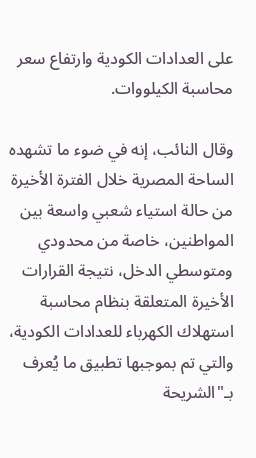على العدادات الكودية وارتفاع سعر محاسبة الكيلووات.

وقال النائب، إنه في ضوء ما تشهده الساحة المصرية خلال الفترة الأخيرة من حالة استياء شعبي واسعة بين المواطنين، خاصة من محدودي ومتوسطي الدخل، نتيجة القرارات الأخيرة المتعلقة بنظام محاسبة استهلاك الكهرباء للعدادات الكودية، والتي تم بموجبها تطبيق ما يُعرف بـ"الشريحة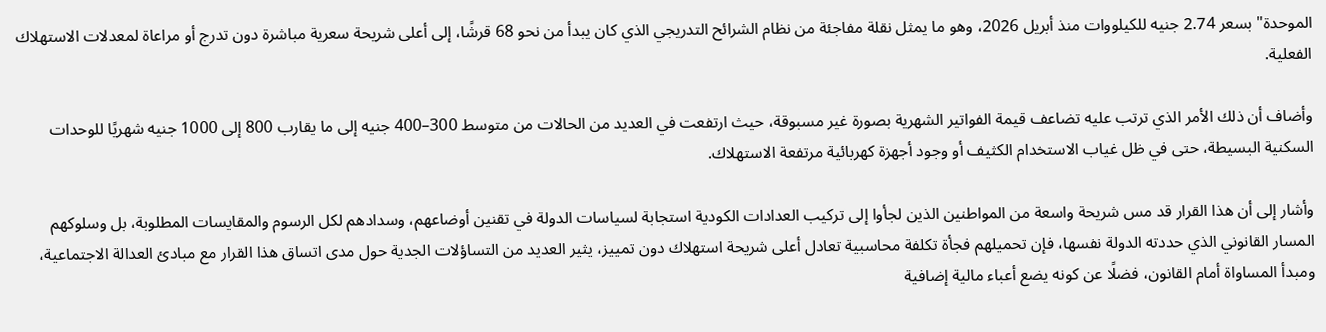الموحدة" بسعر 2.74 جنيه للكيلووات منذ أبريل 2026، وهو ما يمثل نقلة مفاجئة من نظام الشرائح التدريجي الذي كان يبدأ من نحو 68 قرشًا، إلى أعلى شريحة سعرية مباشرة دون تدرج أو مراعاة لمعدلات الاستهلاك الفعلية.

وأضاف أن ذلك الأمر الذي ترتب عليه تضاعف قيمة الفواتير الشهرية بصورة غير مسبوقة، حيث ارتفعت في العديد من الحالات من متوسط 300–400 جنيه إلى ما يقارب 800 إلى 1000 جنيه شهريًا للوحدات السكنية البسيطة، حتى في ظل غياب الاستخدام الكثيف أو وجود أجهزة كهربائية مرتفعة الاستهلاك.

وأشار إلى أن هذا القرار قد مس شريحة واسعة من المواطنين الذين لجأوا إلى تركيب العدادات الكودية استجابة لسياسات الدولة في تقنين أوضاعهم، وسدادهم لكل الرسوم والمقايسات المطلوبة، بل وسلوكهم المسار القانوني الذي حددته الدولة نفسها، فإن تحميلهم فجأة تكلفة محاسبية تعادل أعلى شريحة استهلاك دون تمييز، يثير العديد من التساؤلات الجدية حول مدى اتساق هذا القرار مع مبادئ العدالة الاجتماعية، ومبدأ المساواة أمام القانون، فضلًا عن كونه يضع أعباء مالية إضافية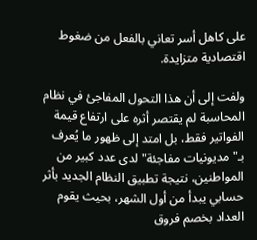على كاهل أسر تعاني بالفعل من ضغوط اقتصادية متزايدة.

ولفت إلى أن هذا التحول المفاجئ في نظام المحاسبة لم يقتصر أثره على ارتفاع قيمة الفواتير فقط، بل امتد إلى ظهور ما يُعرف بـ"مديونيات مفاجئة" لدى عدد كبير من المواطنين، نتيجة تطبيق النظام الجديد بأثر حسابي يبدأ من أول الشهر، بحيث يقوم العداد بخصم فروق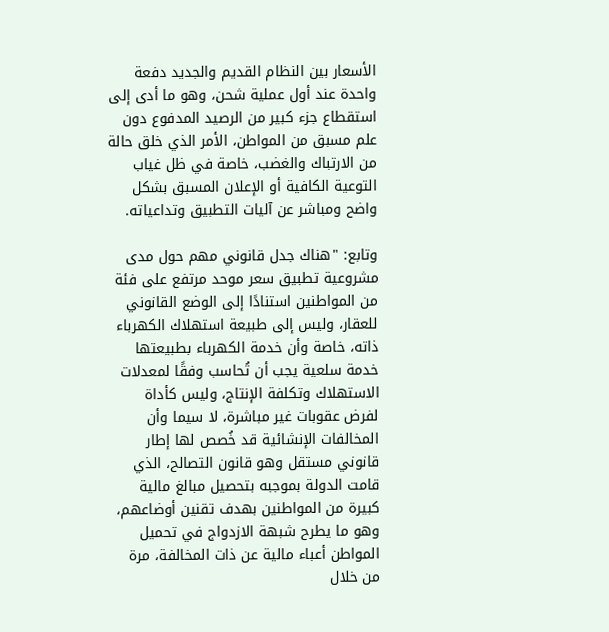الأسعار بين النظام القديم والجديد دفعة واحدة عند أول عملية شحن، وهو ما أدى إلى استقطاع جزء كبير من الرصيد المدفوع دون علم مسبق من المواطن، الأمر الذي خلق حالة من الارتباك والغضب، خاصة في ظل غياب التوعية الكافية أو الإعلان المسبق بشكل واضح ومباشر عن آليات التطبيق وتداعياته.

وتابع: "هناك جدل قانوني مهم حول مدى مشروعية تطبيق سعر موحد مرتفع على فئة من المواطنين استنادًا إلى الوضع القانوني للعقار، وليس إلى طبيعة استهلاك الكهرباء ذاته، خاصة وأن خدمة الكهرباء بطبيعتها خدمة سلعية يجب أن تُحاسب وفقًا لمعدلات الاستهلاك وتكلفة الإنتاج، وليس كأداة لفرض عقوبات غير مباشرة، لا سيما وأن المخالفات الإنشائية قد خُصص لها إطار قانوني مستقل وهو قانون التصالح، الذي قامت الدولة بموجبه بتحصيل مبالغ مالية كبيرة من المواطنين بهدف تقنين أوضاعهم، وهو ما يطرح شبهة الازدواج في تحميل المواطن أعباء مالية عن ذات المخالفة، مرة من خلال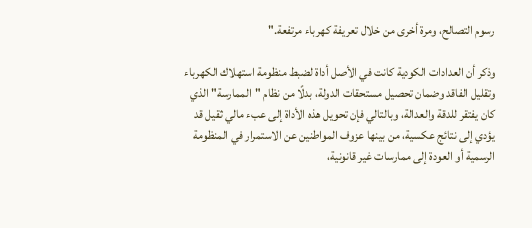رسوم التصالح، ومرة أخرى من خلال تعريفة كهرباء مرتفعة."

وذكر أن العدادات الكودية كانت في الأصل أداة لضبط منظومة استهلاك الكهرباء وتقليل الفاقد وضمان تحصيل مستحقات الدولة، بدلًا من نظام "الممارسة" الذي كان يفتقر للدقة والعدالة، وبالتالي فإن تحويل هذه الأداة إلى عبء مالي ثقيل قد يؤدي إلى نتائج عكسية، من بينها عزوف المواطنين عن الاستمرار في المنظومة الرسمية أو العودة إلى ممارسات غير قانونية،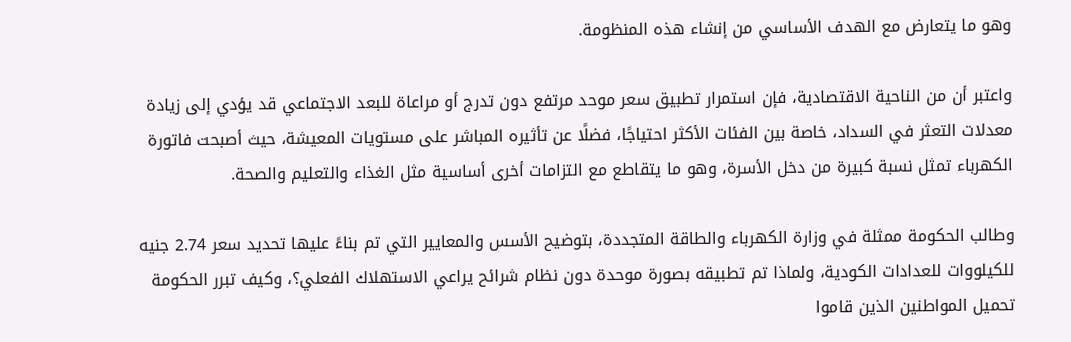وهو ما يتعارض مع الهدف الأساسي من إنشاء هذه المنظومة.

واعتبر أن من الناحية الاقتصادية، فإن استمرار تطبيق سعر موحد مرتفع دون تدرج أو مراعاة للبعد الاجتماعي قد يؤدي إلى زيادة معدلات التعثر في السداد، خاصة بين الفئات الأكثر احتياجًا، فضلًا عن تأثيره المباشر على مستويات المعيشة، حيث أصبحت فاتورة الكهرباء تمثل نسبة كبيرة من دخل الأسرة، وهو ما يتقاطع مع التزامات أخرى أساسية مثل الغذاء والتعليم والصحة.

وطالب الحكومة ممثلة في وزارة الكهرباء والطاقة المتجددة، بتوضيح الأسس والمعايير التي تم بناءً عليها تحديد سعر 2.74 جنيه للكيلووات للعدادات الكودية، ولماذا تم تطبيقه بصورة موحدة دون نظام شرائح يراعي الاستهلاك الفعلي؟، وكيف تبرر الحكومة تحميل المواطنين الذين قاموا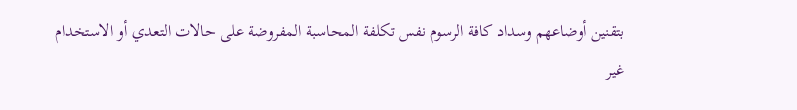بتقنين أوضاعهم وسداد كافة الرسوم نفس تكلفة المحاسبة المفروضة على حالات التعدي أو الاستخدام غير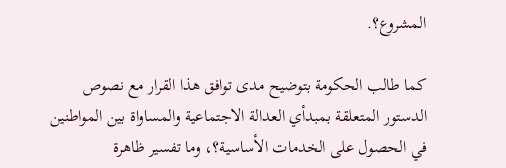المشروع؟.

كما طالب الحكومة بتوضيح مدى توافق هذا القرار مع نصوص الدستور المتعلقة بمبدأي العدالة الاجتماعية والمساواة بين المواطنين في الحصول على الخدمات الأساسية؟، وما تفسير ظاهرة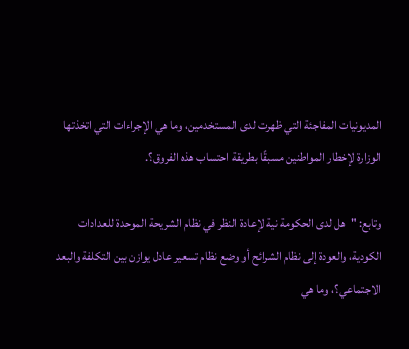المديونيات المفاجئة التي ظهرت لدى المستخدمين، وما هي الإجراءات التي اتخذتها الوزارة لإخطار المواطنين مسبقًا بطريقة احتساب هذه الفروق؟.

وتابع: "هل لدى الحكومة نية لإعادة النظر في نظام الشريحة الموحدة للعدادات الكودية، والعودة إلى نظام الشرائح أو وضع نظام تسعير عادل يوازن بين التكلفة والبعد الاجتماعي؟، وما هي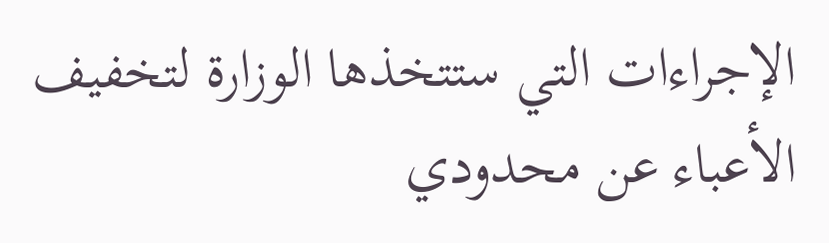الإجراءات التي ستتخذها الوزارة لتخفيف الأعباء عن محدودي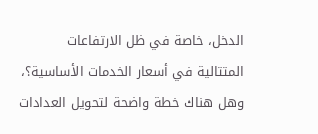الدخل، خاصة في ظل الارتفاعات المتتالية في أسعار الخدمات الأساسية؟، وهل هناك خطة واضحة لتحويل العدادات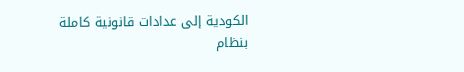الكودية إلى عدادات قانونية كاملة بنظام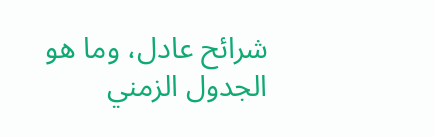شرائح عادل، وما هو الجدول الزمني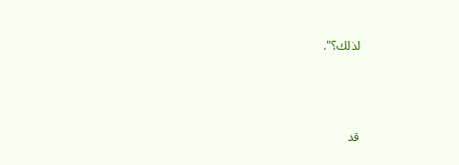لذلك؟".



قد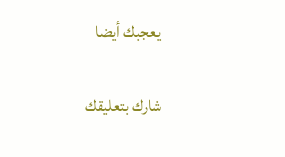يعجبك أيضا

شارك بتعليقك